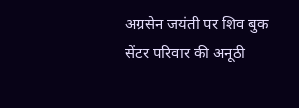अग्रसेन जयंती पर शिव बुक सेंटर परिवार की अनूठी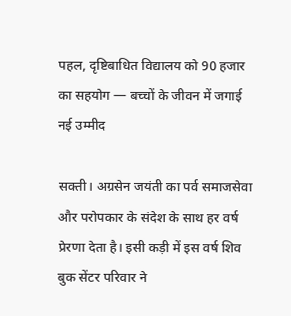पहल, दृष्टिबाधित विद्यालय को 90 हजार का सहयोग — बच्चों के जीवन में जगाई नई उम्मीद

सक्ती। अग्रसेन जयंती का पर्व समाजसेवा और परोपकार के संदेश के साथ हर वर्ष प्रेरणा देता है। इसी कड़ी में इस वर्ष शिव बुक सेंटर परिवार ने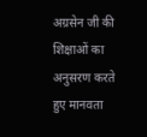अग्रसेन जी की शिक्षाओं का अनुसरण करते हुए मानवता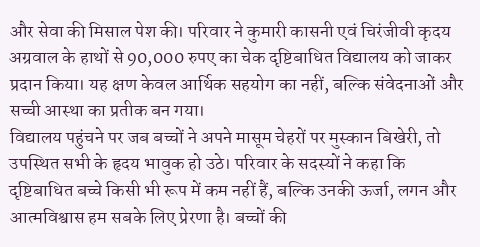और सेवा की मिसाल पेश की। परिवार ने कुमारी कासनी एवं चिरंजीवी कृदय अग्रवाल के हाथों से 90,000 रुपए का चेक दृष्टिबाधित विद्यालय को जाकर प्रदान किया। यह क्षण केवल आर्थिक सहयोग का नहीं, बल्कि संवेदनाओं और सच्ची आस्था का प्रतीक बन गया।
विद्यालय पहुंचने पर जब बच्चों ने अपने मासूम चेहरों पर मुस्कान बिखेरी, तो उपस्थित सभी के हृदय भावुक हो उठे। परिवार के सदस्यों ने कहा कि दृष्टिबाधित बच्चे किसी भी रूप में कम नहीं हैं, बल्कि उनकी ऊर्जा, लगन और आत्मविश्वास हम सबके लिए प्रेरणा है। बच्चों की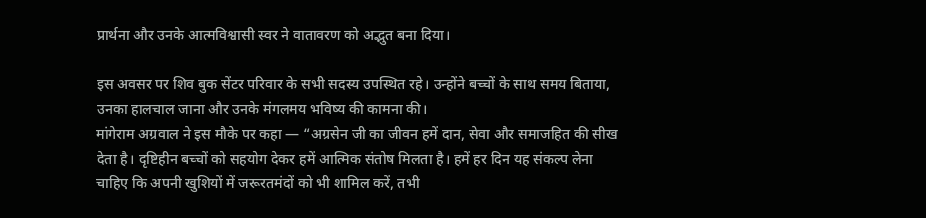प्रार्थना और उनके आत्मविश्वासी स्वर ने वातावरण को अद्भुत बना दिया।

इस अवसर पर शिव बुक सेंटर परिवार के सभी सदस्य उपस्थित रहे। उन्होंने बच्चों के साथ समय बिताया, उनका हालचाल जाना और उनके मंगलमय भविष्य की कामना की।
मांगेराम अग्रवाल ने इस मौके पर कहा — “अग्रसेन जी का जीवन हमें दान, सेवा और समाजहित की सीख देता है। दृष्टिहीन बच्चों को सहयोग देकर हमें आत्मिक संतोष मिलता है। हमें हर दिन यह संकल्प लेना चाहिए कि अपनी खुशियों में जरूरतमंदों को भी शामिल करें, तभी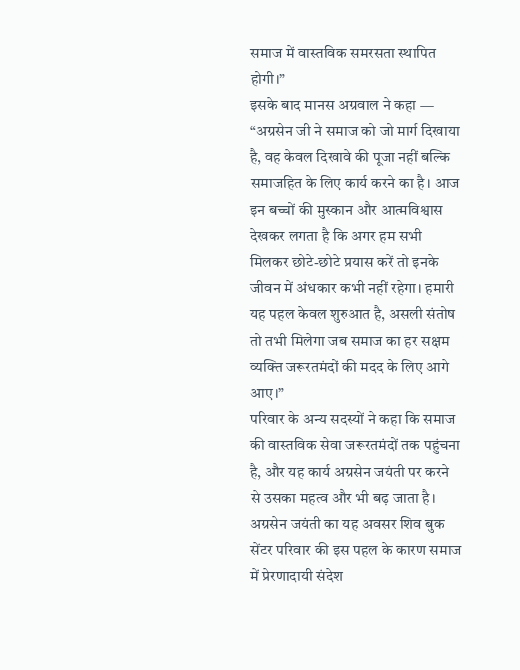समाज में वास्तविक समरसता स्थापित होगी।”
इसके बाद मानस अग्रवाल ने कहा — “अग्रसेन जी ने समाज को जो मार्ग दिखाया है, वह केवल दिखावे की पूजा नहीं बल्कि समाजहित के लिए कार्य करने का है। आज इन बच्चों की मुस्कान और आत्मविश्वास देखकर लगता है कि अगर हम सभी मिलकर छोटे-छोटे प्रयास करें तो इनके जीवन में अंधकार कभी नहीं रहेगा। हमारी यह पहल केवल शुरुआत है, असली संतोष तो तभी मिलेगा जब समाज का हर सक्षम व्यक्ति जरूरतमंदों की मदद के लिए आगे आए।”
परिवार के अन्य सदस्यों ने कहा कि समाज की वास्तविक सेवा जरूरतमंदों तक पहुंचना है, और यह कार्य अग्रसेन जयंती पर करने से उसका महत्व और भी बढ़ जाता है।
अग्रसेन जयंती का यह अवसर शिव बुक सेंटर परिवार की इस पहल के कारण समाज में प्रेरणादायी संदेश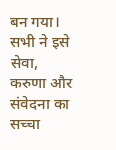बन गया। सभी ने इसे सेवा, करुणा और संवेदना का सच्चा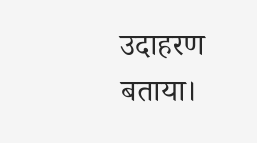उदाहरण बताया।